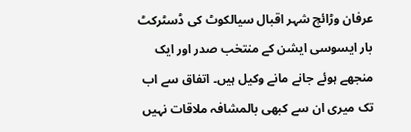عرفان وڑائچ شہر اقبال سیالکوٹ کی ڈسٹرکٹ بار ایسوسی ایشن کے منتخب صدر اور ایک منجھے ہوئے جانے مانے وکیل ہیں۔ اتفاق سے اب تک میری ان سے کبھی بالمشافہ ملاقات نہیں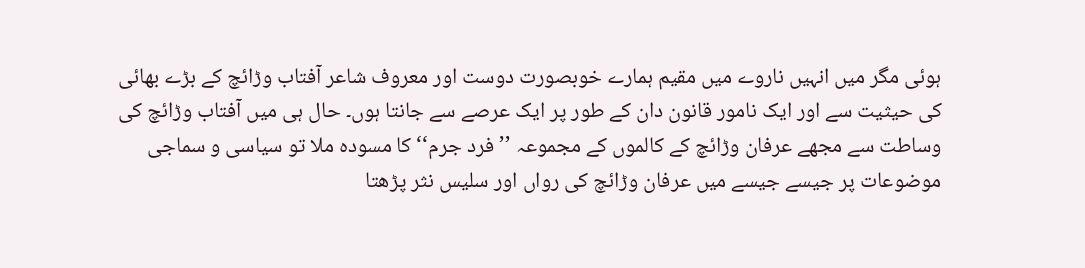ہوئی مگر میں انہیں ناروے میں مقیم ہمارے خوبصورت دوست اور معروف شاعر آفتاب وڑائچ کے بڑے بھائی کی حیثیت سے اور ایک نامور قانون دان کے طور پر ایک عرصے سے جانتا ہوں۔ حال ہی میں آفتاب وڑائچ کی وساطت سے مجھے عرفان وڑائچ کے کالموں کے مجموعہ ’’فرد جرم‘‘ کا مسودہ ملا تو سیاسی و سماجی موضوعات پر جیسے جیسے میں عرفان وڑائچ کی رواں اور سلیس نثر پڑھتا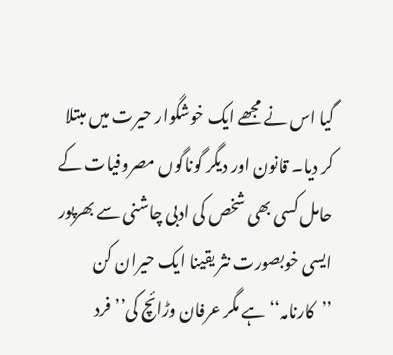گیا اس نے مجھے ایک خوشگوار حیرت میں مبتلا کر دیا۔ قانون اور دیگر گوناگوں مصروفیات کے حامل کسی بھی شخص کی ادبی چاشنی سے بھرپور ایسی خوبصورت نثر یقینا ایک حیران کن ’’کارنامہ‘‘ ہے مگر عرفان وڑائچ کی’’فرد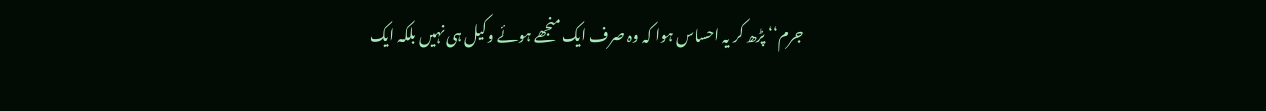جرم‘‘ پڑھ کر یہ احساس ہوا کہ وہ صرف ایک منجھے ہوئے وکیل ہی نہیں بلکہ ایک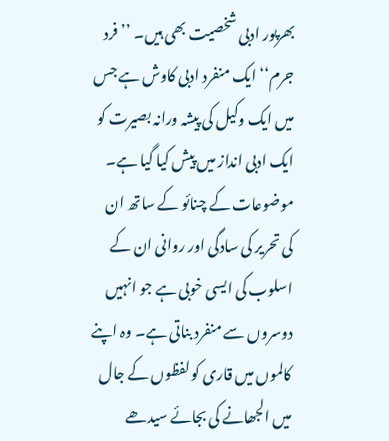بھرپور ادبی شخصیت بھی ہیں۔ ’’فرد جرم‘‘ ایک منفرد ادبی کاوش ہے جس میں ایک وکیل کی پیشہ ورانہ بصیرت کو ایک ادبی انداز میں پیش کیا گیا ہے۔ موضوعات کے چنائو کے ساتھ ان کی تحریر کی سادگی اور روانی ان کے اسلوب کی ایسی خوبی ہے جو انہیں دوسروں سے منفرد بناتی ہے۔ وہ اپنے کالموں میں قاری کو لفظوں کے جال میں الجھانے کی بجائے سیدھے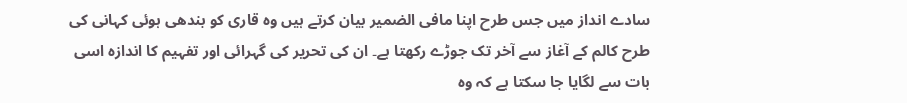سادے انداز میں جس طرح اپنا مافی الضمیر بیان کرتے ہیں وہ قاری کو بندھی ہوئی کہانی کی طرح کالم کے آغاز سے آخر تک جوڑے رکھتا ہے۔ ان کی تحریر کی گہرائی اور تفہیم کا اندازہ اسی بات سے لگایا جا سکتا ہے کہ وہ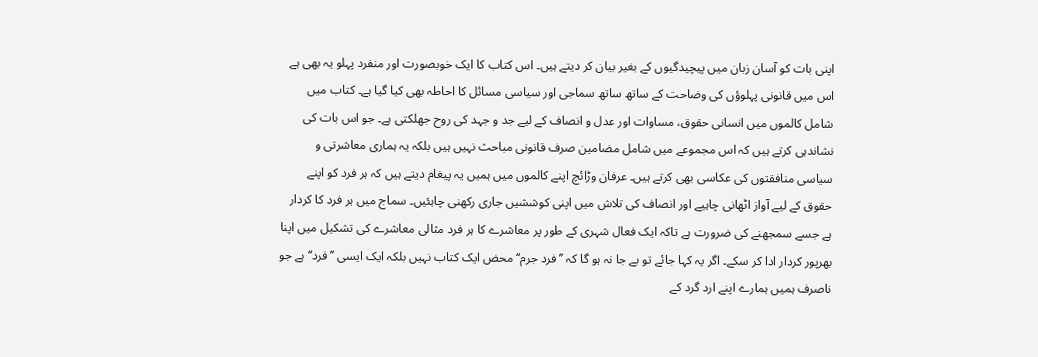اپنی بات کو آسان زبان میں پیچیدگیوں کے بغیر بیان کر دیتے ہیں۔ اس کتاب کا ایک خوبصورت اور منفرد پہلو یہ بھی ہے اس میں قانونی پہلوؤں کی وضاحت کے ساتھ ساتھ سماجی اور سیاسی مسائل کا احاطہ بھی کیا گیا ہے۔ کتاب میں شامل کالموں میں انسانی حقوق، مساوات اور عدل و انصاف کے لیے جد و جہد کی روح جھلکتی ہے۔ جو اس بات کی نشاندہی کرتے ہیں کہ اس مجموعے میں شامل مضامین صرف قانونی مباحث نہیں ہیں بلکہ یہ ہماری معاشرتی و سیاسی منافقتوں کی عکاسی بھی کرتے ہیں۔ عرفان وڑائچ اپنے کالموں میں ہمیں یہ پیغام دیتے ہیں کہ ہر فرد کو اپنے حقوق کے لیے آواز اٹھانی چاہیے اور انصاف کی تلاش میں اپنی کوششیں جاری رکھنی چاہئیں۔ سماج میں ہر فرد کا کردار ہے جسے سمجھنے کی ضرورت ہے تاکہ ایک فعال شہری کے طور پر معاشرے کا ہر فرد مثالی معاشرے کی تشکیل میں اپنا بھرپور کردار ادا کر سکے۔ اگر یہ کہا جائے تو بے جا نہ ہو گا کہ ’’فرد جرم‘‘ محض ایک کتاب نہیں بلکہ ایک ایسی ’’فرد‘‘ ہے جو ناصرف ہمیں ہمارے اپنے ارد گرد کے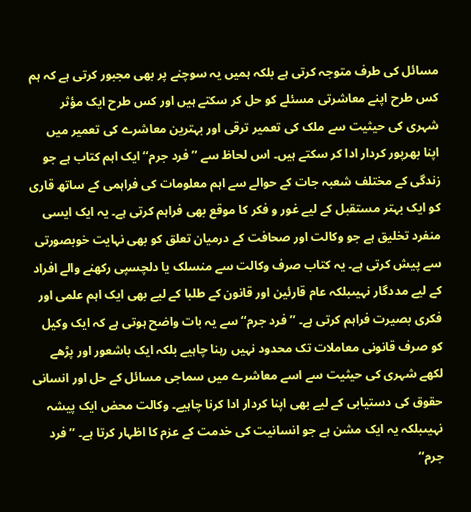مسائل کی طرف متوجہ کرتی ہے بلکہ ہمیں یہ سوچنے پر بھی مجبور کرتی ہے کہ ہم کس طرح اپنے معاشرتی مسئلے کو حل کر سکتے ہیں اور کس طرح ایک مؤثر شہری کی حیثیت سے ملک کی تعمیر ترقی اور بہترین معاشرے کی تعمیر میں اپنا بھرپور کردار ادا کر سکتے ہیں۔ اس لحاظ سے ’’فرد جرم‘‘ ایک اہم کتاب ہے جو زندگی کے مختلف شعبہ جات کے حوالے سے اہم معلومات کی فراہمی کے ساتھ قاری کو ایک بہتر مستقبل کے لیے غور و فکر کا موقع بھی فراہم کرتی ہے۔ یہ ایک ایسی منفرد تخلیق ہے جو وکالت اور صحافت کے درمیان تعلق کو بھی نہایت خوبصورتی سے پیش کرتی ہے۔ یہ کتاب صرف وکالت سے منسلک یا دلچسپی رکھنے والے افراد کے لیے مددگار نہیںبلکہ عام قارئین اور قانون کے طلبا کے لیے بھی ایک اہم علمی اور فکری بصیرت فراہم کرتی ہے۔ ’’فرد جرم‘‘ سے یہ بات واضح ہوتی ہے کہ ایک وکیل کو صرف قانونی معاملات تک محدود نہیں رہنا چاہیے بلکہ ایک باشعور اور پڑھے لکھے شہری کی حیثیت سے اسے معاشرے میں سماجی مسائل کے حل اور انسانی حقوق کی دستیابی کے لیے بھی اپنا کردار ادا کرنا چاہیے۔ وکالت محض ایک پیشہ نہیںبلکہ یہ ایک مشن ہے جو انسانیت کی خدمت کے عزم کا اظہار کرتا ہے۔ ’’فرد جرم‘‘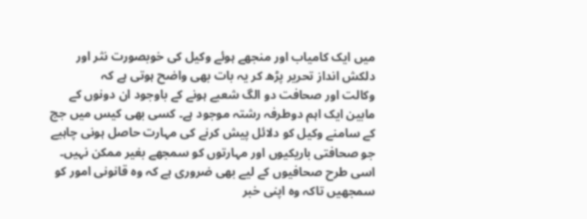میں ایک کامیاب اور منجھے ہوئے وکیل کی خوبصورت نثر اور دلکش انداز تحریر پڑھ کر یہ بات بھی واضح ہوتی ہے کہ
وکالت اور صحافت دو الگ شعبے ہونے کے باوجود ان دونوں کے مابین ایک اہم دوطرفہ رشتہ موجود ہے۔ کسی بھی کیس میں جج کے سامنے وکیل کو دلائل پیش کرنے کی مہارت حاصل ہونی چاہیے جو صحافتی باریکیوں اور مہارتوں کو سمجھے بغیر ممکن نہیں۔ اسی طرح صحافیوں کے لیے بھی ضروری ہے کہ وہ قانونی امور کو سمجھیں تاکہ وہ اپنی خبر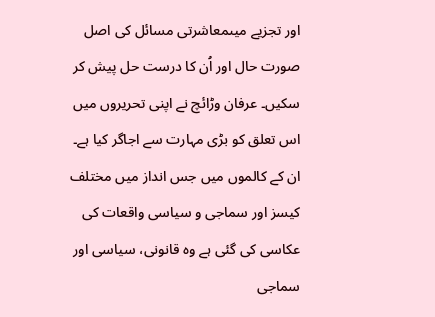اور تجزیے میںمعاشرتی مسائل کی اصل صورت حال اور اُن کا درست حل پیش کر سکیں۔ عرفان وڑائچ نے اپنی تحریروں میں اس تعلق کو بڑی مہارت سے اجاگر کیا ہے۔ ان کے کالموں میں جس انداز میں مختلف کیسز اور سماجی و سیاسی واقعات کی عکاسی کی گئی ہے وہ قانونی، سیاسی اور سماجی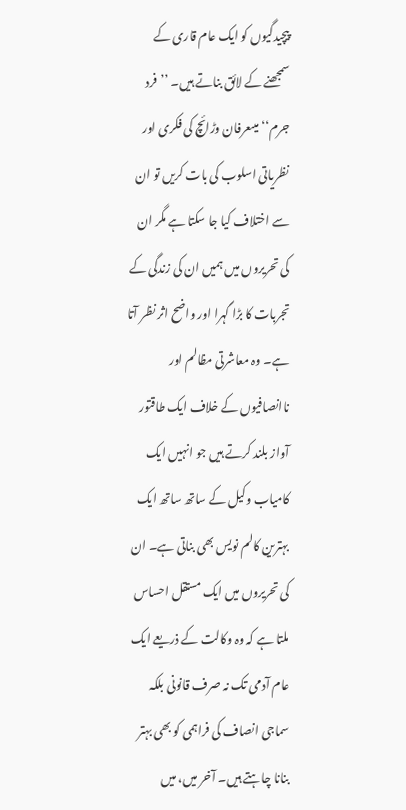پیچیدگیوں کو ایک عام قاری کے سمجھنے کے لائق بناتے ہیں۔ ’’فرد جرم‘‘ میںعرفان وڑائچ کی فکری اور نظریاتی اسلوب کی بات کریں تو ان سے اختلاف کیا جا سکتا ہے مگر ان کی تحریروں میں ہمیں ان کی زندگی کے تجربات کا بڑا گہرا اور واضح اثر نظر آتا ہے۔ وہ معاشرتی مظالم اور ناانصافیوں کے خلاف ایک طاقتور آواز بلند کرتے ہیں جو انہیں ایک کامیاب وکیل کے ساتھ ساتھ ایک بہترین کالم نویس بھی بناتی ہے۔ ان کی تحریروں میں ایک مستقل احساس ملتا ہے کہ وہ وکالت کے ذریعے ایک عام آدمی تک نہ صرف قانونی بلکہ سماجی انصاف کی فراہمی کو بھی بہتر بنانا چاہتے ہیں۔ آخر میں، میں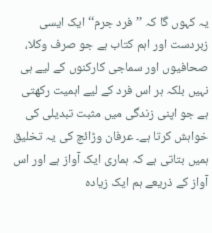یہ کہوں گا کہ ’’فرد جرم‘‘ ایک ایسی زبردست اور اہم کتاب ہے جو صرف وکلا، صحافیوں اور سماجی کارکنوں کے لیے ہی نہیں بلکہ ہر اس فرد کے لیے اہمیت رکھتی ہے جو اپنی زندگی میں مثبت تبدیلی کی خواہش کرتا ہے۔ عرفان وڑائچ کی یہ تخلیق ہمیں بتاتی ہے کہ ہماری ایک آواز ہے اور اس آواز کے ذریعے ہم ایک زیادہ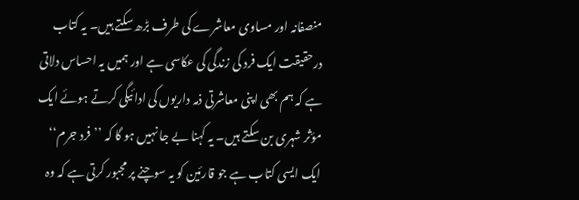منصفانہ اور مساوی معاشرے کی طرف بڑھ سکتے ہیں۔ یہ کتاب درحقیقت ایک فرد کی زندگی کی عکاسی ہے اور ہمیں یہ احساس دلاتی ہے کہ ہم بھی اپنی معاشرتی ذمہ داریوں کی ادائیگی کرتے ہوئے ایک مؤثر شہری بن سکتے ہیں۔ یہ کہنا بے جا نہیں ہو گا کہ ’’فرد جرم‘‘ ایک ایسی کتاب ہے جو قارئین کو یہ سوچنے پر مجبور کرتی ہے کہ وہ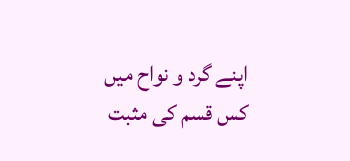اپنے گرد و نواح میں کس قسم کی مثبت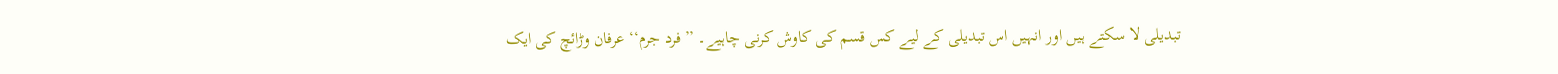تبدیلی لا سکتے ہیں اور انہیں اس تبدیلی کے لیے کس قسم کی کاوش کرنی چاہیے۔ ’’فرد جرم‘‘ عرفان وڑائچ کی ایک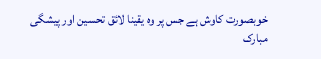خوبصورت کاوش ہے جس پر وہ یقینا لائق تحسین اور پیشگی مبارک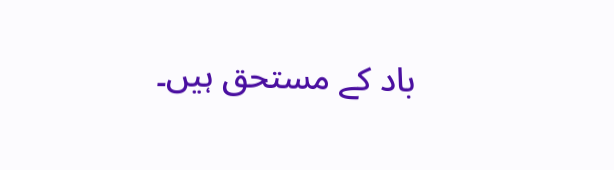باد کے مستحق ہیں۔